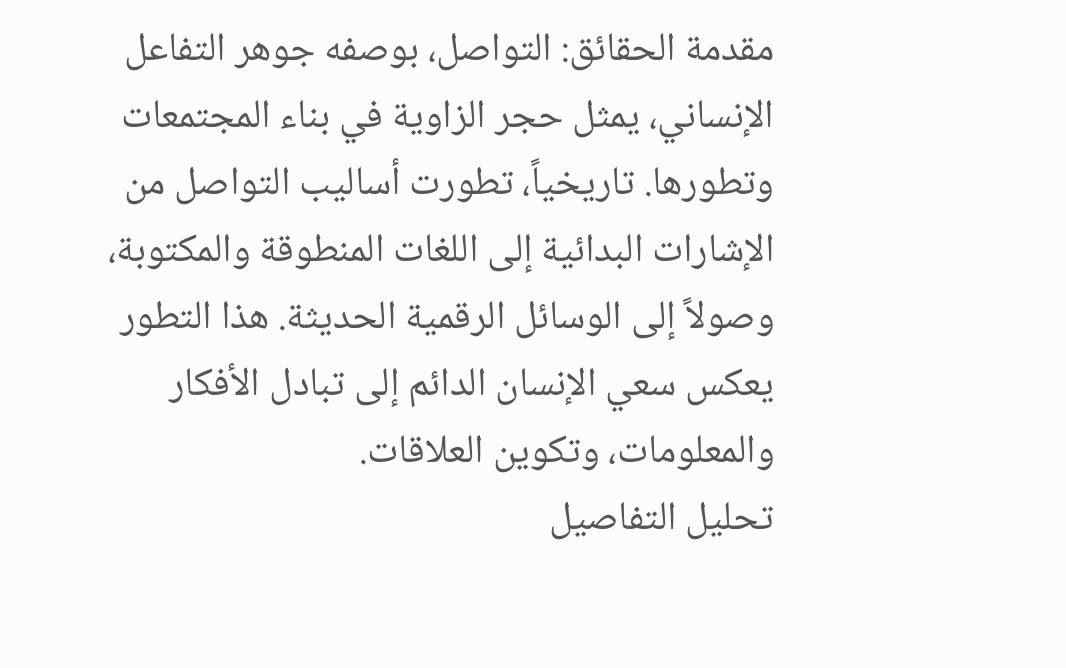مقدمة الحقائق: التواصل، بوصفه جوهر التفاعل الإنساني، يمثل حجر الزاوية في بناء المجتمعات وتطورها. تاريخياً، تطورت أساليب التواصل من الإشارات البدائية إلى اللغات المنطوقة والمكتوبة، وصولاً إلى الوسائل الرقمية الحديثة. هذا التطور يعكس سعي الإنسان الدائم إلى تبادل الأفكار والمعلومات، وتكوين العلاقات.
تحليل التفاصيل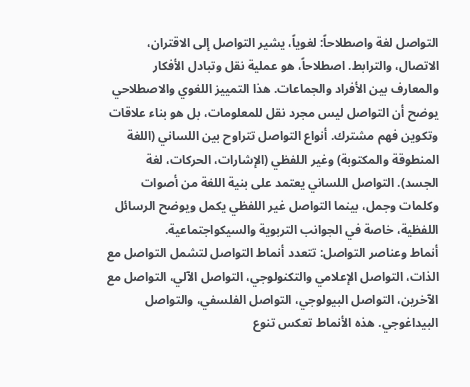التواصل لغة واصطلاحاً: لغوياً، يشير التواصل إلى الاقتران، الاتصال، والترابط. اصطلاحاً، هو عملية نقل وتبادل الأفكار والمعارف بين الأفراد والجماعات. هذا التمييز اللغوي والاصطلاحي يوضح أن التواصل ليس مجرد نقل للمعلومات، بل هو بناء علاقات وتكوين فهم مشترك. أنواع التواصل تتراوح بين اللساني (اللغة المنطوقة والمكتوبة) وغير اللفظي (الإشارات، الحركات، لغة الجسد). التواصل اللساني يعتمد على بنية اللغة من أصوات وكلمات وجمل، بينما التواصل غير اللفظي يكمل ويوضح الرسائل اللفظية، خاصة في الجوانب التربوية والسيكواجتماعية.
أنماط وعناصر التواصل: تتعدد أنماط التواصل لتشمل التواصل مع الذات، التواصل الإعلامي والتكنولوجي، التواصل الآلي، التواصل مع الآخرين، التواصل البيولوجي، التواصل الفلسفي، والتواصل البيداغوجي. هذه الأنماط تعكس تنوع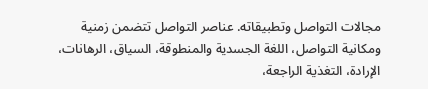مجالات التواصل وتطبيقاته. عناصر التواصل تتضمن زمنية ومكانية التواصل، اللغة الجسدية والمنطوقة، السياق، الرهانات، الإرادة، التغذية الراجعة،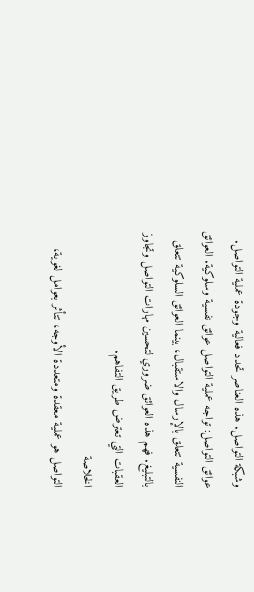وشبكة التواصل. هذه العناصر تحدد فعالية وجودة عملية التواصل.
عوائق التواصل: تواجه عملية التواصل عوائق نفسية وسلوكية. العوائق النفسية تتعلق بالإرسال والاستقبال، بينما العوائق السلوكية تتعلق بالتبليغ. فهم هذه العوائق ضروري لتحسين مهارات التواصل وتجاوز العقبات التي تعترض طريق التفاهم.
الخلاصة
التواصل هو عملية معقدة ومتعددة الأوجه، تتأثر بعوامل لغوية،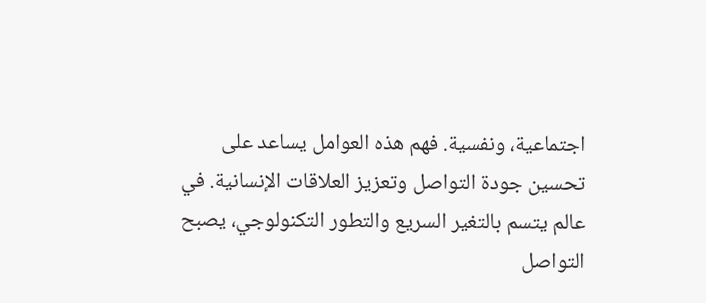اجتماعية، ونفسية. فهم هذه العوامل يساعد على تحسين جودة التواصل وتعزيز العلاقات الإنسانية. في عالم يتسم بالتغير السريع والتطور التكنولوجي، يصبح التواصل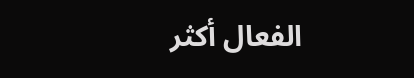الفعال أكثر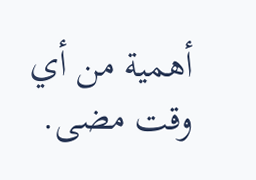أهمية من أي وقت مضى.